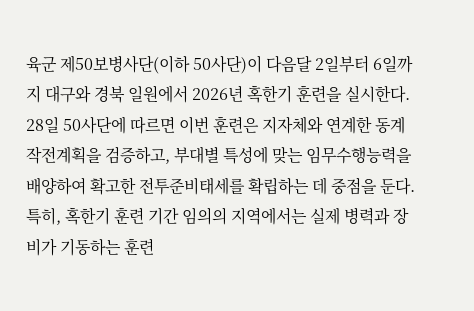육군 제50보병사단(이하 50사단)이 다음달 2일부터 6일까지 대구와 경북 일원에서 2026년 혹한기 훈련을 실시한다.
28일 50사단에 따르면 이번 훈련은 지자체와 연계한 동계 작전계획을 검증하고, 부대별 특성에 맞는 임무수행능력을 배양하여 확고한 전투준비태세를 확립하는 데 중점을 둔다.
특히, 혹한기 훈련 기간 임의의 지역에서는 실제 병력과 장비가 기동하는 훈련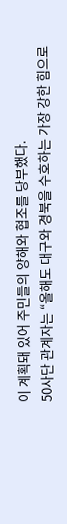이 계획돼 있어 주민들의 양해와 협조를 당부했다.
50사단 관계자는 “올해도 대구와 경북을 수호하는 가장 강한 힘으로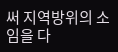써 지역방위의 소임을 다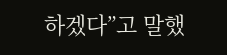하겠다”고 말했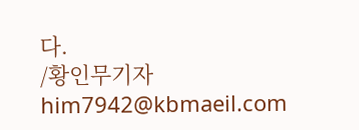다.
/황인무기자 him7942@kbmaeil.com